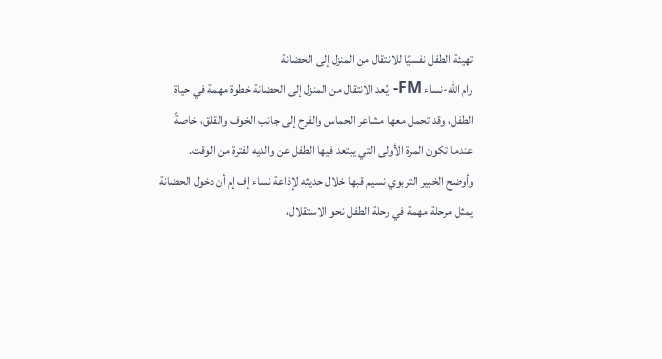تهيئة الطفل نفسيًا للانتقال من المنزل إلى الحضانة
رام الله-نساء FM- يُعد الانتقال من المنزل إلى الحضانة خطوة مهمة في حياة الطفل، وقد تحمل معها مشاعر الحماس والفرح إلى جانب الخوف والقلق، خاصةً عندما تكون المرة الأولى التي يبتعد فيها الطفل عن والديه لفترة من الوقت.
وأوضح الخبير التربوي نسيم قبها خلال حديثه لإذاعة نساء إف إم أن دخول الحضانة يمثل مرحلة مهمة في رحلة الطفل نحو الاستقلال،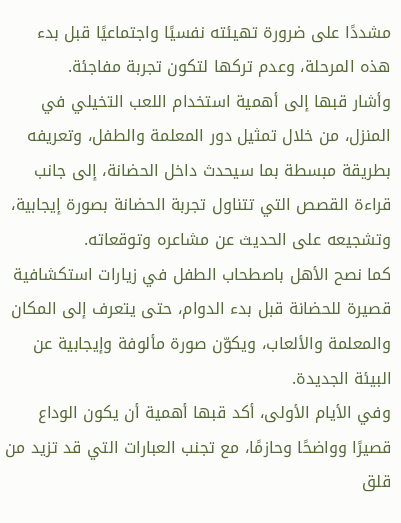مشددًا على ضرورة تهيئته نفسيًا واجتماعيًا قبل بدء هذه المرحلة، وعدم تركها لتكون تجربة مفاجئة.
وأشار قبها إلى أهمية استخدام اللعب التخيلي في المنزل، من خلال تمثيل دور المعلمة والطفل، وتعريفه بطريقة مبسطة بما سيحدث داخل الحضانة، إلى جانب قراءة القصص التي تتناول تجربة الحضانة بصورة إيجابية، وتشجيعه على الحديث عن مشاعره وتوقعاته.
كما نصح الأهل باصطحاب الطفل في زيارات استكشافية قصيرة للحضانة قبل بدء الدوام، حتى يتعرف إلى المكان والمعلمة والألعاب، ويكوّن صورة مألوفة وإيجابية عن البيئة الجديدة.
وفي الأيام الأولى، أكد قبها أهمية أن يكون الوداع قصيرًا وواضحًا وحازمًا، مع تجنب العبارات التي قد تزيد من قلق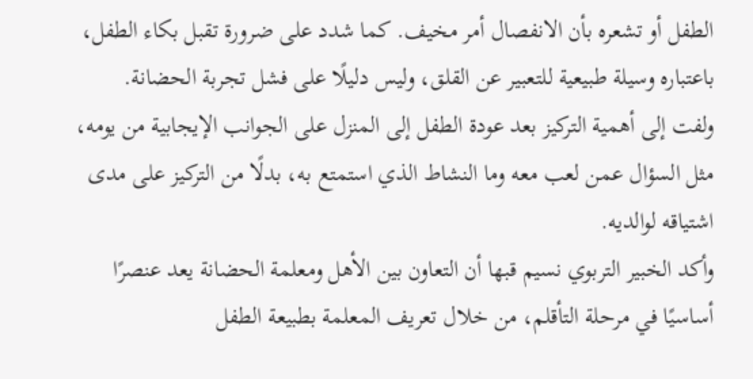الطفل أو تشعره بأن الانفصال أمر مخيف. كما شدد على ضرورة تقبل بكاء الطفل، باعتباره وسيلة طبيعية للتعبير عن القلق، وليس دليلًا على فشل تجربة الحضانة.
ولفت إلى أهمية التركيز بعد عودة الطفل إلى المنزل على الجوانب الإيجابية من يومه، مثل السؤال عمن لعب معه وما النشاط الذي استمتع به، بدلًا من التركيز على مدى اشتياقه لوالديه.
وأكد الخبير التربوي نسيم قبها أن التعاون بين الأهل ومعلمة الحضانة يعد عنصرًا أساسيًا في مرحلة التأقلم، من خلال تعريف المعلمة بطبيعة الطفل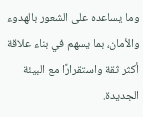وما يساعده على الشعور بالهدوء والأمان، بما يسهم في بناء علاقة أكثر ثقة واستقرارًا مع البيئة الجديدة.